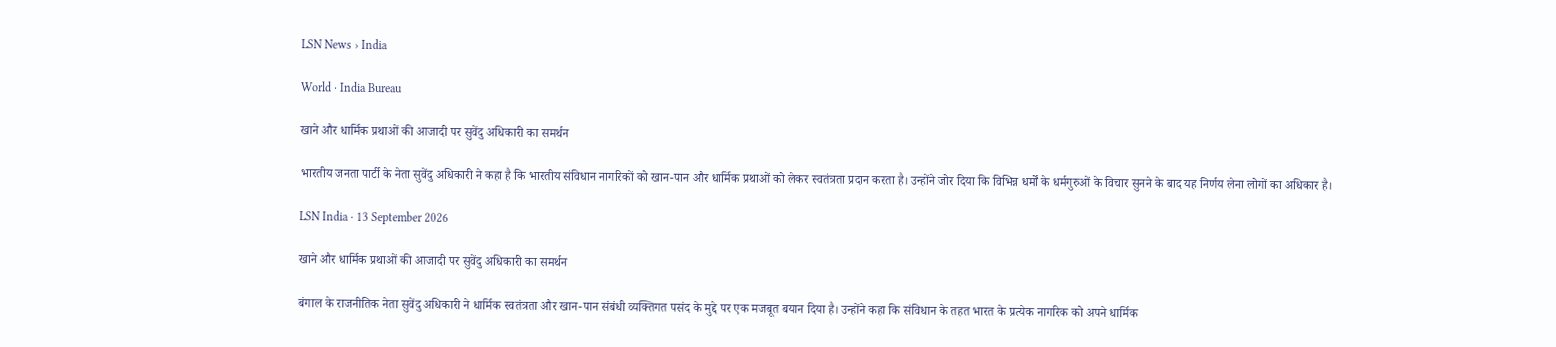LSN News › India

World · India Bureau

खाने और धार्मिक प्रथाओं की आजादी पर सुवेंदु अधिकारी का समर्थन

भारतीय जनता पार्टी के नेता सुवेंदु अधिकारी ने कहा है कि भारतीय संविधान नागरिकों को खान-पान और धार्मिक प्रथाओं को लेकर स्वतंत्रता प्रदान करता है। उन्होंने जोर दिया कि विभिन्न धर्मों के धर्मगुरुओं के विचार सुनने के बाद यह निर्णय लेना लोगों का अधिकार है।

LSN India · 13 September 2026

खाने और धार्मिक प्रथाओं की आजादी पर सुवेंदु अधिकारी का समर्थन

बंगाल के राजनीतिक नेता सुवेंदु अधिकारी ने धार्मिक स्वतंत्रता और खान-पान संबंधी व्यक्तिगत पसंद के मुद्दे पर एक मजबूत बयान दिया है। उन्होंने कहा कि संविधान के तहत भारत के प्रत्येक नागरिक को अपने धार्मिक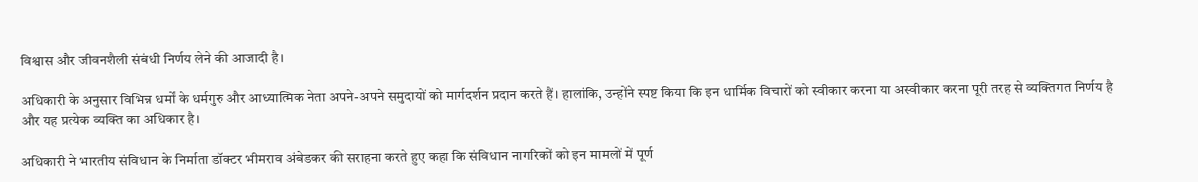विश्वास और जीवनशैली संबंधी निर्णय लेने की आजादी है।

अधिकारी के अनुसार विभिन्न धर्मों के धर्मगुरु और आध्यात्मिक नेता अपने-अपने समुदायों को मार्गदर्शन प्रदान करते हैं। हालांकि, उन्होंने स्पष्ट किया कि इन धार्मिक विचारों को स्वीकार करना या अस्वीकार करना पूरी तरह से व्यक्तिगत निर्णय है और यह प्रत्येक व्यक्ति का अधिकार है।

अधिकारी ने भारतीय संविधान के निर्माता डॉक्टर भीमराव अंबेडकर की सराहना करते हुए कहा कि संविधान नागरिकों को इन मामलों में पूर्ण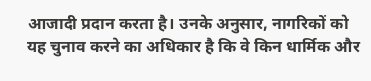आजादी प्रदान करता है। उनके अनुसार, नागरिकों को यह चुनाव करने का अधिकार है कि वे किन धार्मिक और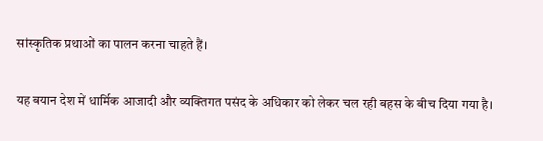सांस्कृतिक प्रथाओं का पालन करना चाहते हैं।

यह बयान देश में धार्मिक आजादी और व्यक्तिगत पसंद के अधिकार को लेकर चल रही बहस के बीच दिया गया है।